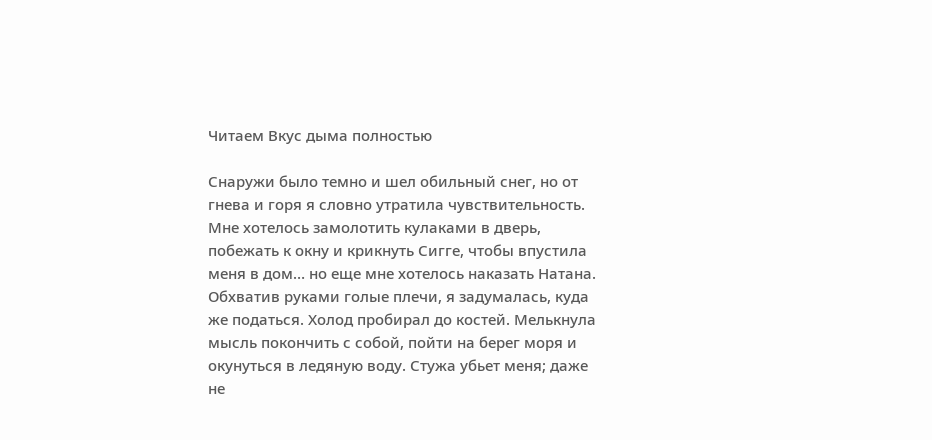Читаем Вкус дыма полностью

Снаружи было темно и шел обильный снег, но от гнева и горя я словно утратила чувствительность. Мне хотелось замолотить кулаками в дверь, побежать к окну и крикнуть Сигге, чтобы впустила меня в дом… но еще мне хотелось наказать Натана. Обхватив руками голые плечи, я задумалась, куда же податься. Холод пробирал до костей. Мелькнула мысль покончить с собой, пойти на берег моря и окунуться в ледяную воду. Стужа убьет меня; даже не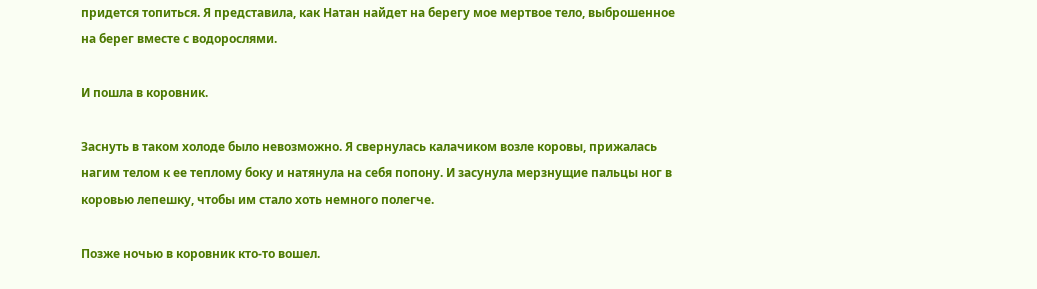придется топиться. Я представила, как Натан найдет на берегу мое мертвое тело, выброшенное на берег вместе с водорослями.

И пошла в коровник.

Заснуть в таком холоде было невозможно. Я свернулась калачиком возле коровы, прижалась нагим телом к ее теплому боку и натянула на себя попону. И засунула мерзнущие пальцы ног в коровью лепешку, чтобы им стало хоть немного полегче.

Позже ночью в коровник кто-то вошел.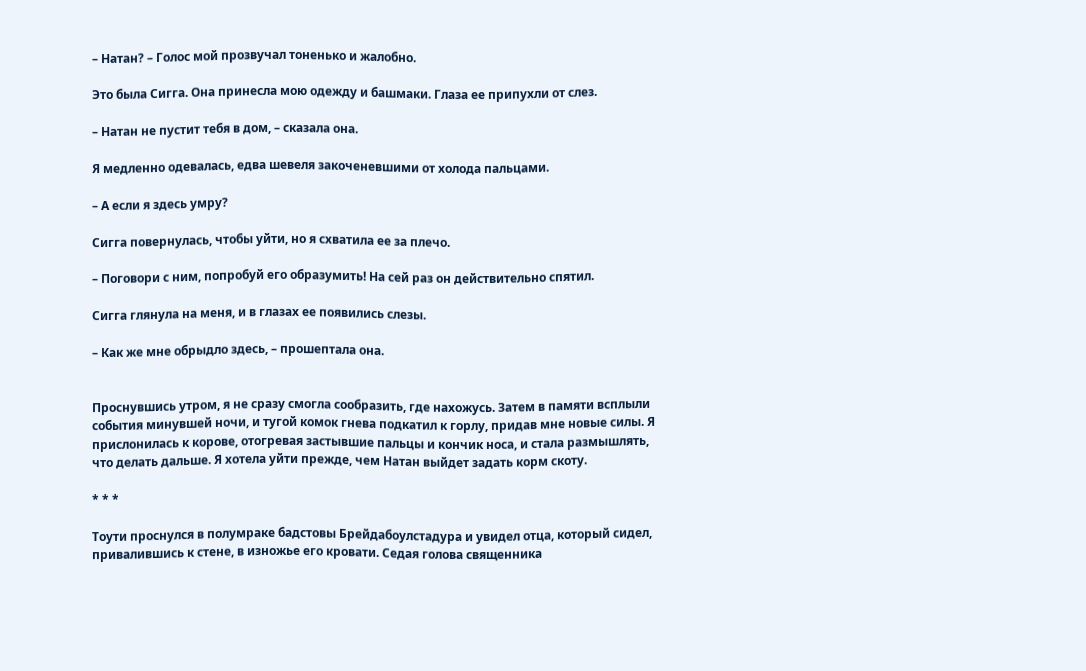– Натан? – Голос мой прозвучал тоненько и жалобно.

Это была Сигга. Она принесла мою одежду и башмаки. Глаза ее припухли от слез.

– Натан не пустит тебя в дом, – сказала она.

Я медленно одевалась, едва шевеля закоченевшими от холода пальцами.

– А если я здесь умру?

Сигга повернулась, чтобы уйти, но я схватила ее за плечо.

– Поговори с ним, попробуй его образумить! На сей раз он действительно спятил.

Сигга глянула на меня, и в глазах ее появились слезы.

– Как же мне обрыдло здесь, – прошептала она.


Проснувшись утром, я не сразу смогла сообразить, где нахожусь. Затем в памяти всплыли события минувшей ночи, и тугой комок гнева подкатил к горлу, придав мне новые силы. Я прислонилась к корове, отогревая застывшие пальцы и кончик носа, и стала размышлять, что делать дальше. Я хотела уйти прежде, чем Натан выйдет задать корм скоту.

* * *

Тоути проснулся в полумраке бадстовы Брейдабоулстадура и увидел отца, который сидел, привалившись к стене, в изножье его кровати. Седая голова священника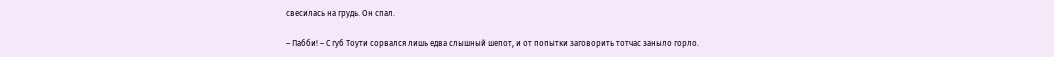свесилась на грудь. Он спал.

– Пабби! – С губ Тоути сорвался лишь едва слышный шепот, и от попытки заговорить тотчас заныло горло.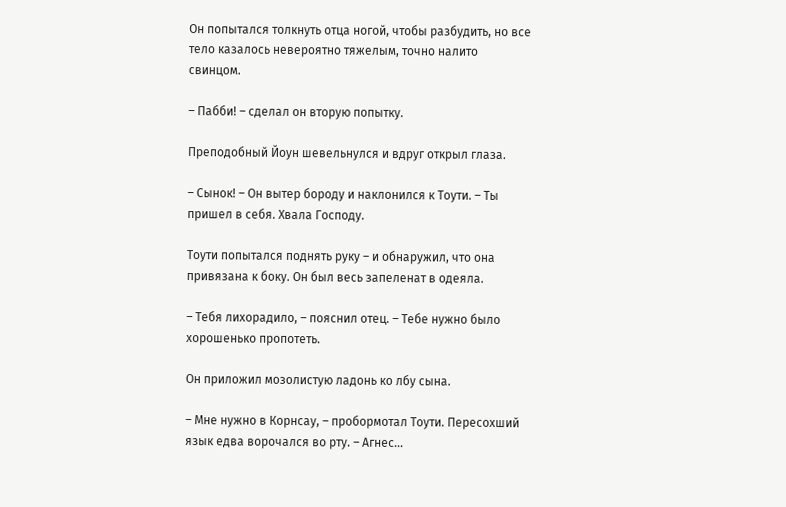Он попытался толкнуть отца ногой, чтобы разбудить, но все тело казалось невероятно тяжелым, точно налито свинцом.

– Пабби! – сделал он вторую попытку.

Преподобный Йоун шевельнулся и вдруг открыл глаза.

– Сынок! – Он вытер бороду и наклонился к Тоути. – Ты пришел в себя. Хвала Господу.

Тоути попытался поднять руку – и обнаружил, что она привязана к боку. Он был весь запеленат в одеяла.

– Тебя лихорадило, – пояснил отец. – Тебе нужно было хорошенько пропотеть.

Он приложил мозолистую ладонь ко лбу сына.

– Мне нужно в Корнсау, – пробормотал Тоути. Пересохший язык едва ворочался во рту. – Агнес…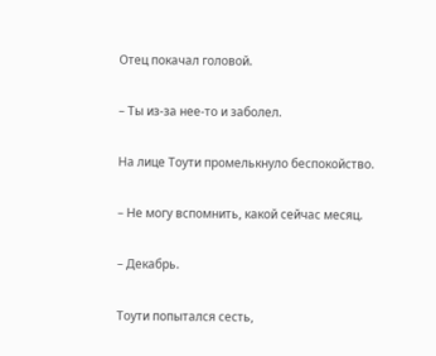Отец покачал головой.

– Ты из-за нее-то и заболел.

На лице Тоути промелькнуло беспокойство.

– Не могу вспомнить, какой сейчас месяц.

– Декабрь.

Тоути попытался сесть,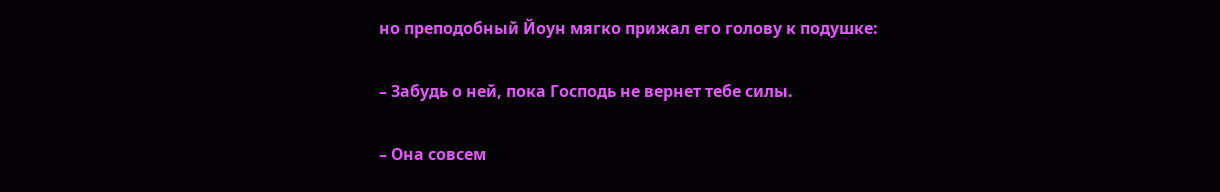но преподобный Йоун мягко прижал его голову к подушке:

– Забудь о ней, пока Господь не вернет тебе силы.

– Она совсем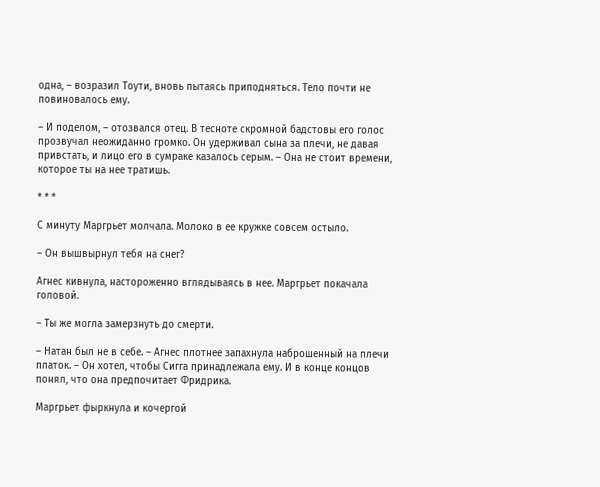одна, – возразил Тоути, вновь пытаясь приподняться. Тело почти не повиновалось ему.

– И поделом, – отозвался отец. В тесноте скромной бадстовы его голос прозвучал неожиданно громко. Он удерживал сына за плечи, не давая привстать, и лицо его в сумраке казалось серым. – Она не стоит времени, которое ты на нее тратишь.

* * *

С минуту Маргрьет молчала. Молоко в ее кружке совсем остыло.

– Он вышвырнул тебя на снег?

Агнес кивнула, настороженно вглядываясь в нее. Маргрьет покачала головой.

– Ты же могла замерзнуть до смерти.

– Натан был не в себе. – Агнес плотнее запахнула наброшенный на плечи платок. – Он хотел, чтобы Сигга принадлежала ему. И в конце концов понял, что она предпочитает Фридрика.

Маргрьет фыркнула и кочергой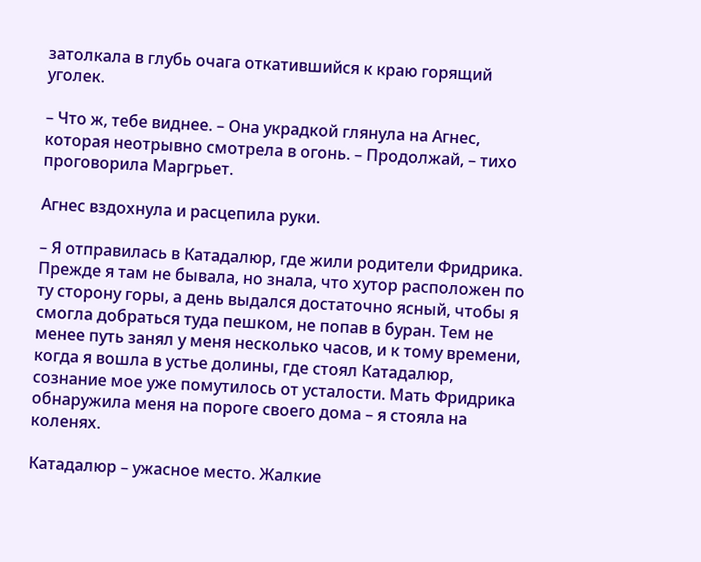затолкала в глубь очага откатившийся к краю горящий уголек.

– Что ж, тебе виднее. – Она украдкой глянула на Агнес, которая неотрывно смотрела в огонь. – Продолжай, – тихо проговорила Маргрьет.

Агнес вздохнула и расцепила руки.

– Я отправилась в Катадалюр, где жили родители Фридрика. Прежде я там не бывала, но знала, что хутор расположен по ту сторону горы, а день выдался достаточно ясный, чтобы я смогла добраться туда пешком, не попав в буран. Тем не менее путь занял у меня несколько часов, и к тому времени, когда я вошла в устье долины, где стоял Катадалюр, сознание мое уже помутилось от усталости. Мать Фридрика обнаружила меня на пороге своего дома – я стояла на коленях.

Катадалюр – ужасное место. Жалкие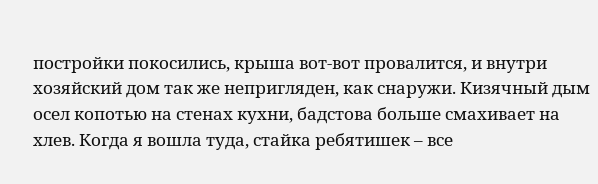постройки покосились, крыша вот-вот провалится, и внутри хозяйский дом так же непригляден, как снаружи. Кизячный дым осел копотью на стенах кухни, бадстова больше смахивает на хлев. Когда я вошла туда, стайка ребятишек – все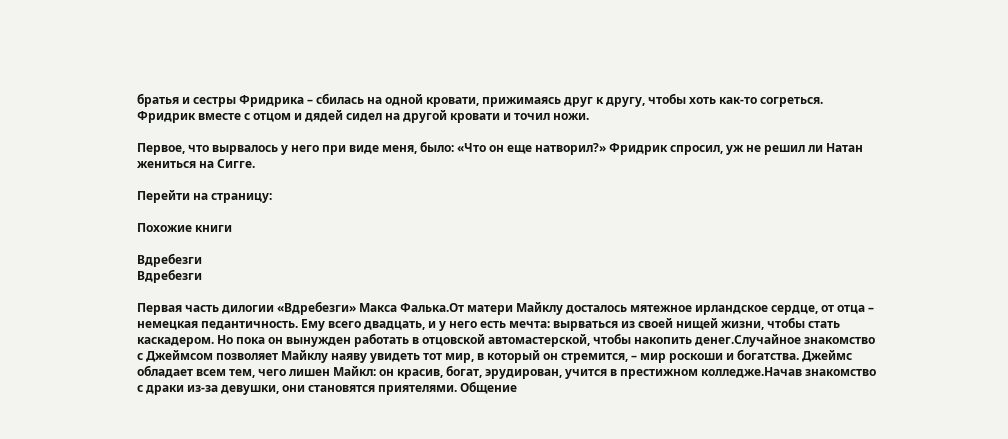братья и сестры Фридрика – сбилась на одной кровати, прижимаясь друг к другу, чтобы хоть как-то согреться. Фридрик вместе с отцом и дядей сидел на другой кровати и точил ножи.

Первое, что вырвалось у него при виде меня, было: «Что он еще натворил?» Фридрик спросил, уж не решил ли Натан жениться на Сигге.

Перейти на страницу:

Похожие книги

Вдребезги
Вдребезги

Первая часть дилогии «Вдребезги» Макса Фалька.От матери Майклу досталось мятежное ирландское сердце, от отца – немецкая педантичность. Ему всего двадцать, и у него есть мечта: вырваться из своей нищей жизни, чтобы стать каскадером. Но пока он вынужден работать в отцовской автомастерской, чтобы накопить денег.Случайное знакомство с Джеймсом позволяет Майклу наяву увидеть тот мир, в который он стремится, – мир роскоши и богатства. Джеймс обладает всем тем, чего лишен Майкл: он красив, богат, эрудирован, учится в престижном колледже.Начав знакомство с драки из-за девушки, они становятся приятелями. Общение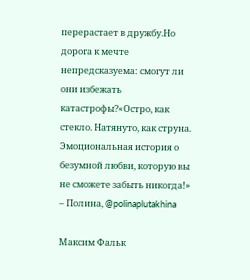перерастает в дружбу.Но дорога к мечте непредсказуема: смогут ли они избежать катастрофы?«Остро, как стекло. Натянуто, как струна. Эмоциональная история о безумной любви, которую вы не сможете забыть никогда!» – Полина, @polinaplutakhina

Максим Фальк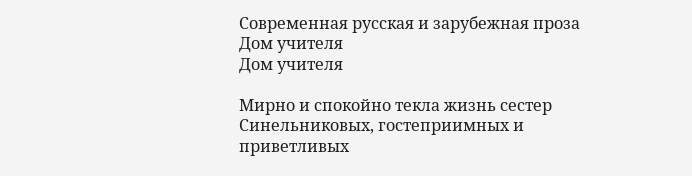Современная русская и зарубежная проза
Дом учителя
Дом учителя

Мирно и спокойно текла жизнь сестер Синельниковых, гостеприимных и приветливых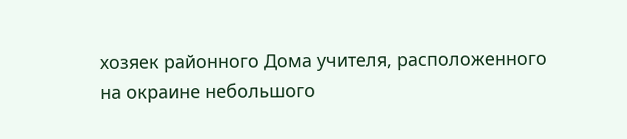хозяек районного Дома учителя, расположенного на окраине небольшого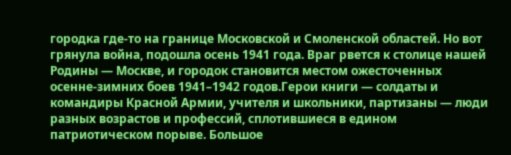городка где-то на границе Московской и Смоленской областей. Но вот грянула война, подошла осень 1941 года. Враг рвется к столице нашей Родины — Москве, и городок становится местом ожесточенных осенне-зимних боев 1941–1942 годов.Герои книги — солдаты и командиры Красной Армии, учителя и школьники, партизаны — люди разных возрастов и профессий, сплотившиеся в едином патриотическом порыве. Большое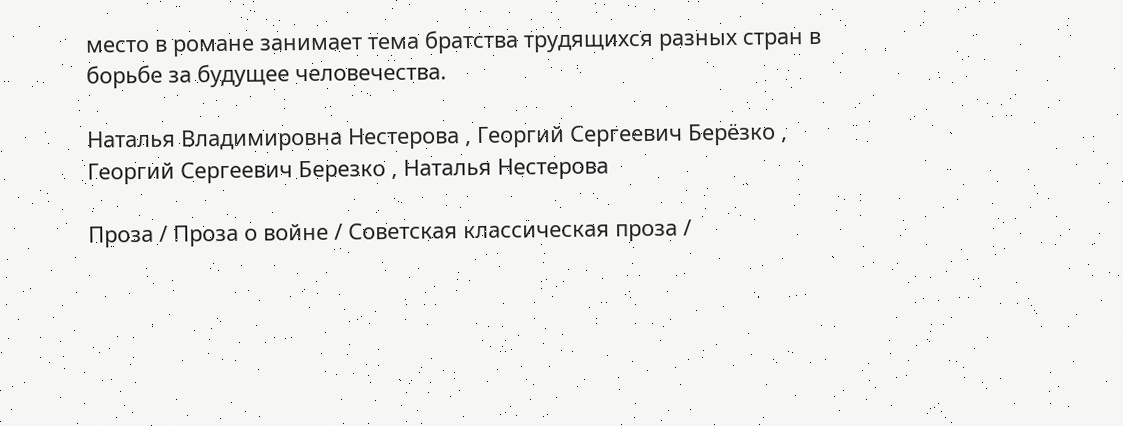место в романе занимает тема братства трудящихся разных стран в борьбе за будущее человечества.

Наталья Владимировна Нестерова , Георгий Сергеевич Берёзко , Георгий Сергеевич Березко , Наталья Нестерова

Проза / Проза о войне / Советская классическая проза /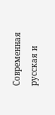Современная русская и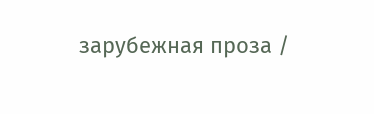зарубежная проза /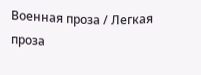Военная проза / Легкая проза